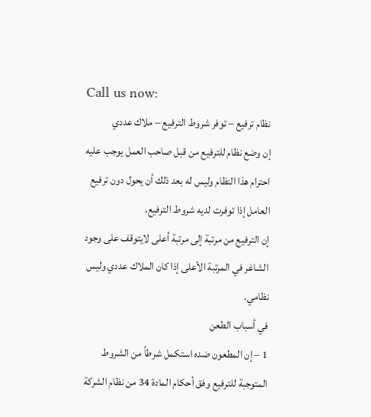Call us now:
نظام ترفيع – توفر شروط الترفيع – ملاك عددي
إن وضع نظام للترفيع من قبل صاحب العمل يوجب عليه احترام هذا النظام وليس له بعد ذلك أن يحول دون ترفيع العامل إذا توفرت لديه شروط الترفيع.
إن الترفيع من مرتبة إلى مرتبة أعلى لايتوقف على وجود الشاغر في المرتبة الأعلى إذا كان الملاك عددي وليس نظامي.
في أسباب الطعن
1 – إن المطعون ضده استكمل شرطاً من الشروط المتوجبة للترفيع وفق أحكام المادة 34 من نظام الشركة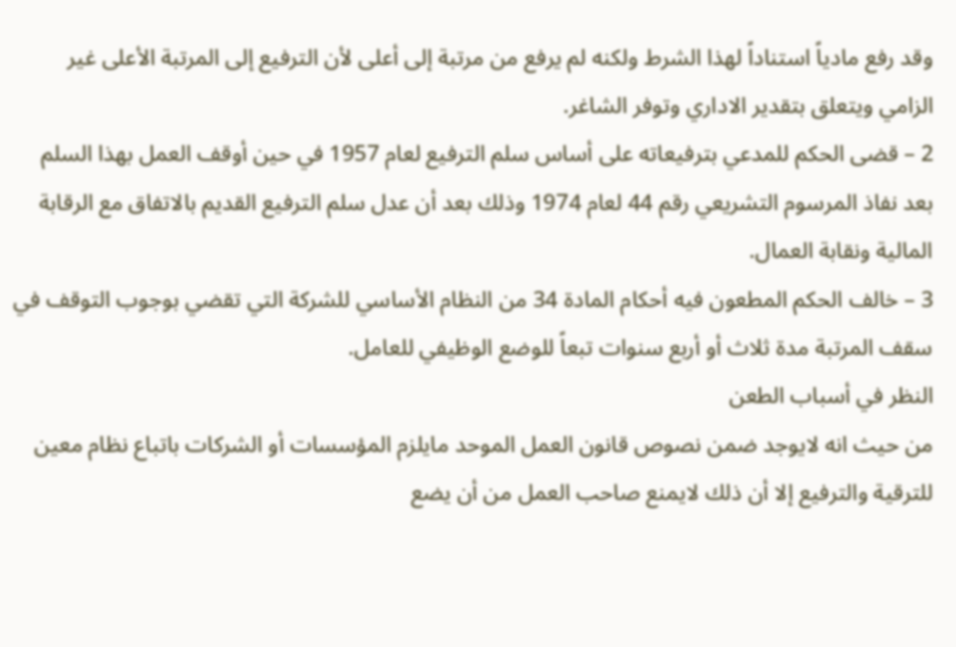وقد رفع مادياً استناداً لهذا الشرط ولكنه لم يرفع من مرتبة إلى أعلى لأن الترفيع إلى المرتبة الأعلى غير الزامي ويتعلق بتقدير الاداري وتوفر الشاغر.
2 – قضى الحكم للمدعي بترفيعاته على أساس سلم الترفيع لعام 1957 في حين أوقف العمل بهذا السلم بعد نفاذ المرسوم التشريعي رقم 44 لعام 1974 وذلك بعد أن عدل سلم الترفيع القديم بالاتفاق مع الرقابة المالية ونقابة العمال.
3 – خالف الحكم المطعون فيه أحكام المادة 34 من النظام الأساسي للشركة التي تقضي بوجوب التوقف في سقف المرتبة مدة ثلاث أو أربع سنوات تبعاً للوضع الوظيفي للعامل.
النظر في أسباب الطعن
من حيث انه لايوجد ضمن نصوص قانون العمل الموحد مايلزم المؤسسات أو الشركات باتباع نظام معين للترقية والترفيع إلا أن ذلك لايمنع صاحب العمل من أن يضع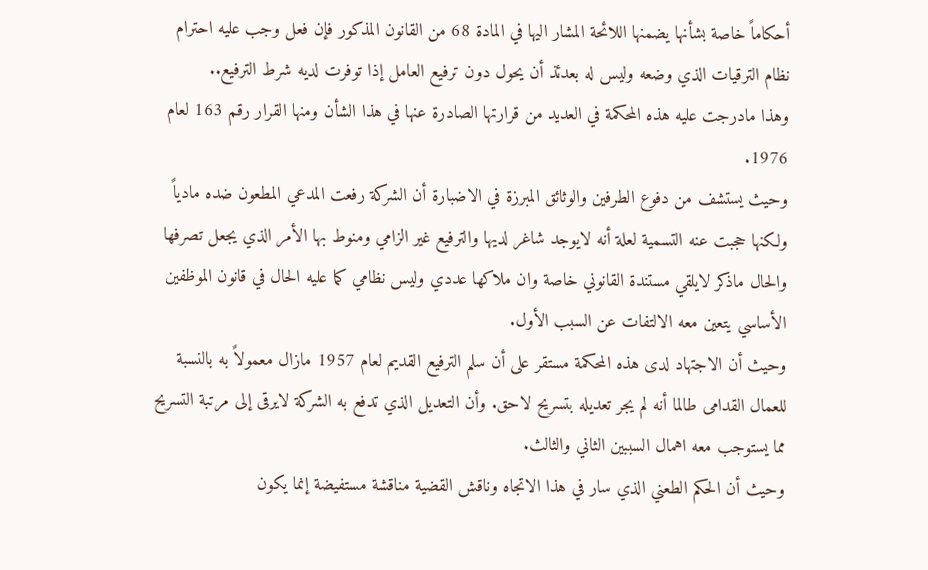أحكاماً خاصة بشأنها يضمنها اللائحة المشار اليها في المادة 68 من القانون المذكور فإن فعل وجب عليه احترام نظام الترقيات الذي وضعه وليس له بعدئذ أن يحول دون ترفيع العامل إذا توفرت لديه شرط الترفيع..
وهذا مادرجت عليه هذه المحكمة في العديد من قرارتها الصادرة عنها في هذا الشأن ومنها القرار رقم 163 لعام 1976.
وحيث يستشف من دفوع الطرفين والوثائق المبرزة في الاضبارة أن الشركة رفعت المدعي المطعون ضده مادياً ولكنها حجبت عنه التسمية لعلة أنه لايوجد شاغر لديها والترفيع غير الزامي ومنوط بها الأمر الذي يجعل تصرفها والحال ماذكر لايلقي مستندة القانوني خاصة وان ملاكها عددي وليس نظامي كما عليه الحال في قانون الموظفين الأساسي يتعين معه الالتفات عن السبب الأول.
وحيث أن الاجتهاد لدى هذه المحكمة مستقر على أن سلم الترفيع القديم لعام 1957 مازال معمولاً به بالنسبة للعمال القدامى طالما أنه لم يجر تعديله بتسريح لاحق. وأن التعديل الذي تدفع به الشركة لايرقى إلى مرتبة التسريح مما يستوجب معه اهمال السببين الثاني والثالث.
وحيث أن الحكم الطعني الذي سار في هذا الاتجاه وناقش القضية مناقشة مستفيضة إنما يكون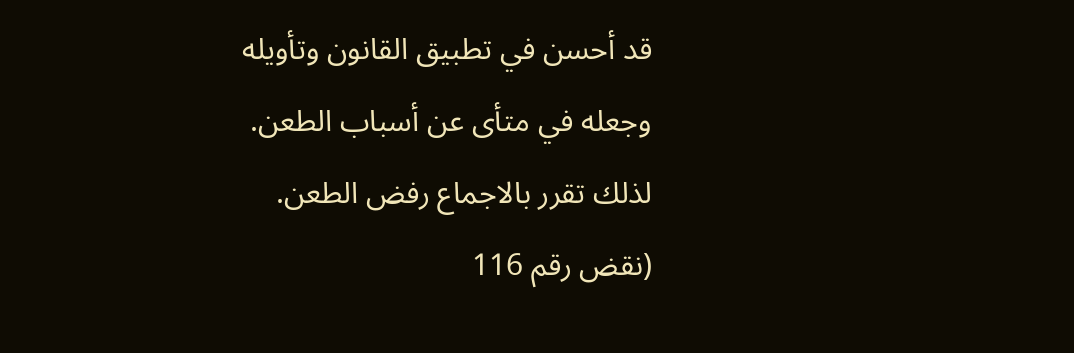قد أحسن في تطبيق القانون وتأويله وجعله في متأى عن أسباب الطعن.
لذلك تقرر بالاجماع رفض الطعن.
(نقض رقم 116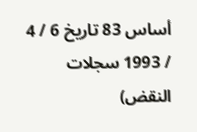أساس 83 تاريخ 6 / 4 / 1993 سجلات النقض)